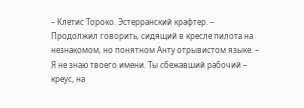– Клетис Тороко. Эстерранский крафтер. – Продолжил говорить, сидящий в кресле пилота на незнакомом, но понятном Анту отрывистом языке. – Я не знаю твоего имени. Ты сбежавший рабочий – креус, на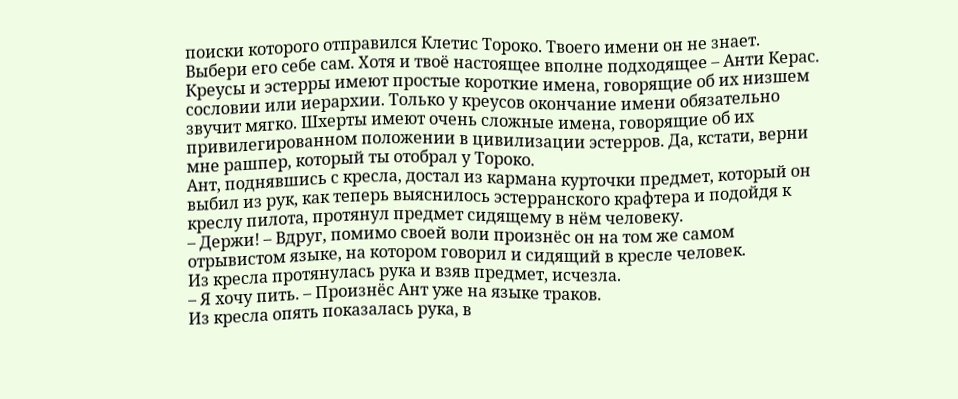поиски которого отправился Клетис Тороко. Твоего имени он не знает. Выбери его себе сам. Хотя и твоё настоящее вполне подходящее – Анти Керас. Креусы и эстерры имеют простые короткие имена, говорящие об их низшем сословии или иерархии. Только у креусов окончание имени обязательно звучит мягко. Шхерты имеют очень сложные имена, говорящие об их привилегированном положении в цивилизации эстерров. Да, кстати, верни мне рашпер, который ты отобрал у Тороко.
Ант, поднявшись с кресла, достал из кармана курточки предмет, который он выбил из рук, как теперь выяснилось эстерранского крафтера и подойдя к креслу пилота, протянул предмет сидящему в нём человеку.
– Держи! – Вдруг, помимо своей воли произнёс он на том же самом отрывистом языке, на котором говорил и сидящий в кресле человек.
Из кресла протянулась рука и взяв предмет, исчезла.
– Я хочу пить. – Произнёс Ант уже на языке траков.
Из кресла опять показалась рука, в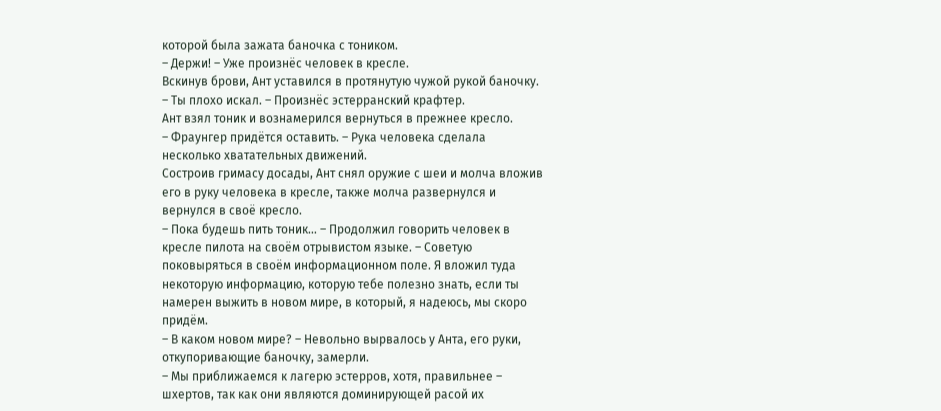которой была зажата баночка с тоником.
– Держи! – Уже произнёс человек в кресле.
Вскинув брови, Ант уставился в протянутую чужой рукой баночку.
– Ты плохо искал. – Произнёс эстерранский крафтер.
Ант взял тоник и вознамерился вернуться в прежнее кресло.
– Фраунгер придётся оставить. – Рука человека сделала несколько хватательных движений.
Состроив гримасу досады, Ант снял оружие с шеи и молча вложив его в руку человека в кресле, также молча развернулся и вернулся в своё кресло.
– Пока будешь пить тоник… – Продолжил говорить человек в кресле пилота на своём отрывистом языке. – Советую поковыряться в своём информационном поле. Я вложил туда некоторую информацию, которую тебе полезно знать, если ты намерен выжить в новом мире, в который, я надеюсь, мы скоро придём.
– В каком новом мире? – Невольно вырвалось у Анта, его руки, откупоривающие баночку, замерли.
– Мы приближаемся к лагерю эстерров, хотя, правильнее – шхертов, так как они являются доминирующей расой их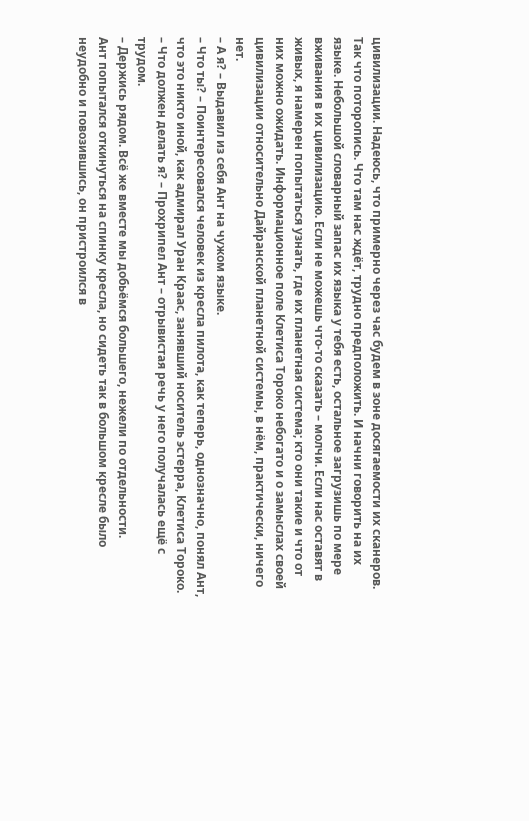цивилизации. Надеюсь, что примерно через час будем в зоне досягаемости их сканеров. Так что поторопись. Что там нас ждёт, трудно предположить. И начни говорить на их языке. Небольшой словарный запас их языка у тебя есть, остальное загрузишь по мере вживания в их цивилизацию. Если не можешь что-то сказать – молчи. Если нас оставят в живых, я намерен попытаться узнать, где их планетная система; кто они такие и что от них можно ожидать. Информационное поле Клетиса Тороко небогато и о замыслах своей цивилизации относительно Дайранской планетной системы, в нём, практически, ничего нет.
– А я? – Выдавил из себя Ант на чужом языке.
– Что ты? – Поинтересовался человек из кресла пилота, как теперь, однозначно, понял Ант, что это никто иной, как адмирал Уран Краас, занявший носитель эстерра, Клетиса Тороко.
– Что должен делать я? – Прохрипел Ант – отрывистая речь у него получалась ещё с трудом.
– Держись рядом. Всё же вместе мы добьёмся большего, нежели по отдельности.
Ант попытался откинуться на спинку кресла, но сидеть так в большом кресле было неудобно и повозившись, он пристроился в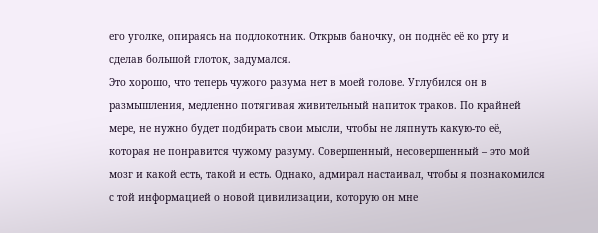его уголке, опираясь на подлокотник. Открыв баночку, он поднёс её ко рту и сделав большой глоток, задумался.
Это хорошо, что теперь чужого разума нет в моей голове. Углубился он в размышления, медленно потягивая живительный напиток траков. По крайней мере, не нужно будет подбирать свои мысли, чтобы не ляпнуть какую-то её, которая не понравится чужому разуму. Совершенный, несовершенный – это мой мозг и какой есть, такой и есть. Однако, адмирал настаивал, чтобы я познакомился с той информацией о новой цивилизации, которую он мне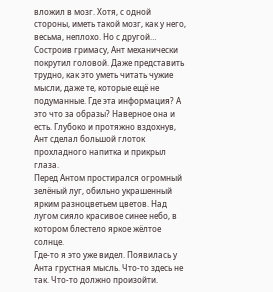вложил в мозг. Хотя, с одной стороны, иметь такой мозг, как у него, весьма, неплохо. Но с другой… Состроив гримасу, Ант механически покрутил головой. Даже представить трудно, как это уметь читать чужие мысли, даже те, которые ещё не подуманные. Где эта информация? А это что за образы? Наверное она и есть. Глубоко и протяжно вздохнув, Ант сделал большой глоток прохладного напитка и прикрыл глаза.
Перед Антом простирался огромный зелёный луг, обильно украшенный ярким разноцветьем цветов. Над лугом сияло красивое синее небо, в котором блестело яркое жёлтое солнце.
Где-то я это уже видел. Появилась у Анта грустная мысль. Что-то здесь не так. Что-то должно произойти.